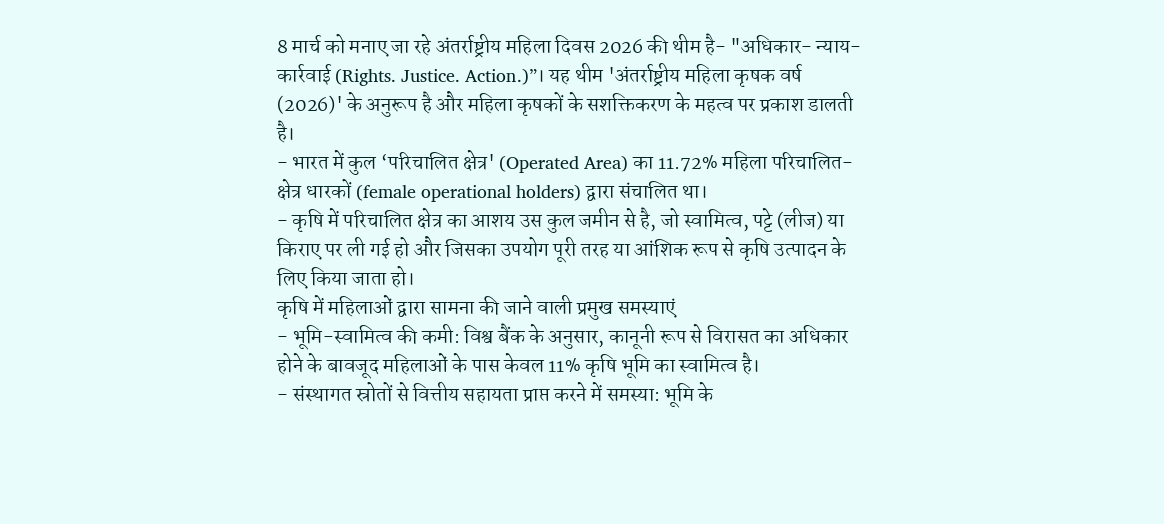8 मार्च को मनाए जा रहे अंतर्राष्ट्रीय महिला दिवस 2026 की थीम है- "अधिकार- न्याय-कार्रवाई (Rights. Justice. Action.)”। यह थीम 'अंतर्राष्ट्रीय महिला कृषक वर्ष (2026)' के अनुरूप है और महिला कृषकों के सशक्तिकरण के महत्व पर प्रकाश डालती है।
- भारत में कुल ‘परिचालित क्षेत्र' (Operated Area) का 11.72% महिला परिचालित-क्षेत्र धारकों (female operational holders) द्वारा संचालित था।
- कृषि में परिचालित क्षेत्र का आशय उस कुल जमीन से है, जो स्वामित्व, पट्टे (लीज) या किराए पर ली गई हो और जिसका उपयोग पूरी तरह या आंशिक रूप से कृषि उत्पादन के लिए किया जाता हो।
कृषि में महिलाओं द्वारा सामना की जाने वाली प्रमुख समस्याएं
- भूमि-स्वामित्व की कमी: विश्व बैंक के अनुसार, कानूनी रूप से विरासत का अधिकार होने के बावजूद महिलाओं के पास केवल 11% कृषि भूमि का स्वामित्व है।
- संस्थागत स्रोतों से वित्तीय सहायता प्राप्त करने में समस्या: भूमि के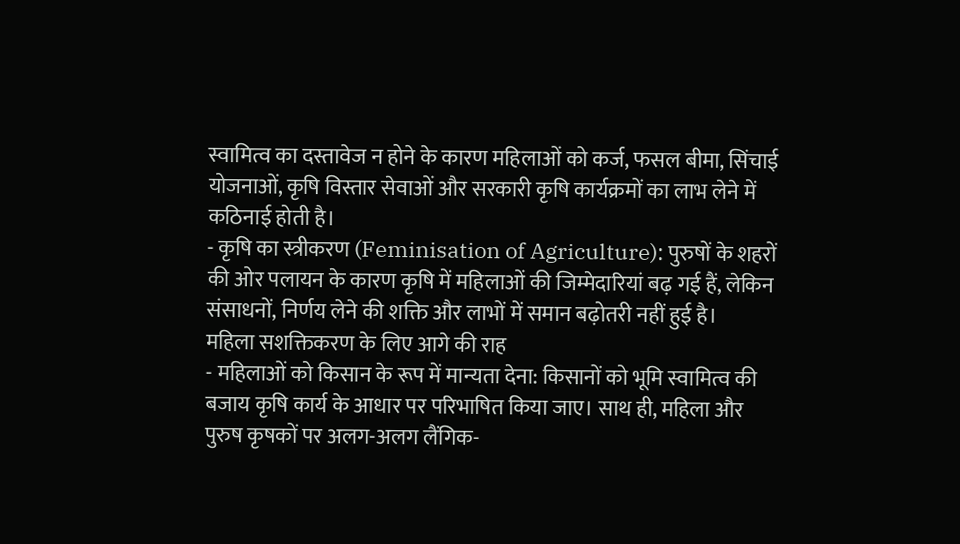स्वामित्व का दस्तावेज न होने के कारण महिलाओं को कर्ज, फसल बीमा, सिंचाई योजनाओं, कृषि विस्तार सेवाओं और सरकारी कृषि कार्यक्रमों का लाभ लेने में कठिनाई होती है।
- कृषि का स्त्रीकरण (Feminisation of Agriculture): पुरुषों के शहरों की ओर पलायन के कारण कृषि में महिलाओं की जिम्मेदारियां बढ़ गई हैं, लेकिन संसाधनों, निर्णय लेने की शक्ति और लाभों में समान बढ़ोतरी नहीं हुई है।
महिला सशक्तिकरण के लिए आगे की राह
- महिलाओं को किसान के रूप में मान्यता देना: किसानों को भूमि स्वामित्व की बजाय कृषि कार्य के आधार पर परिभाषित किया जाए। साथ ही, महिला और पुरुष कृषकों पर अलग-अलग लैंगिक-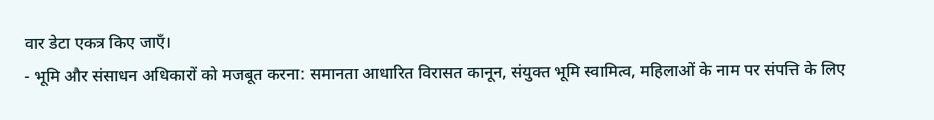वार डेटा एकत्र किए जाएँ।
- भूमि और संसाधन अधिकारों को मजबूत करना: समानता आधारित विरासत कानून, संयुक्त भूमि स्वामित्व, महिलाओं के नाम पर संपत्ति के लिए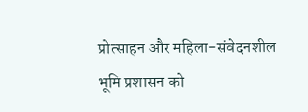प्रोत्साहन और महिला-संवेदनशील भूमि प्रशासन को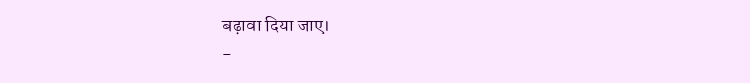बढ़ावा दिया जाए।
-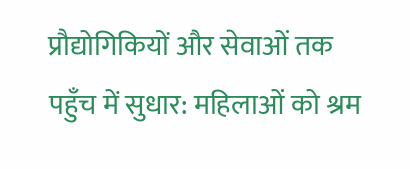प्रौद्योगिकियों और सेवाओं तक पहुँच में सुधार: महिलाओं को श्रम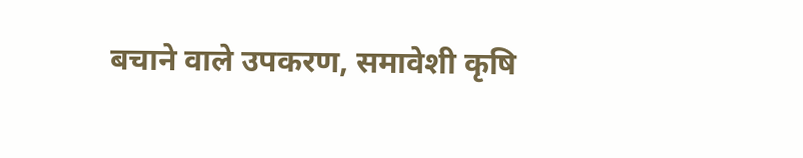बचाने वाले उपकरण, समावेशी कृषि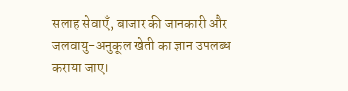सलाह सेवाएँ, बाजार की जानकारी और जलवायु-अनुकूल खेती का ज्ञान उपलब्ध कराया जाए।